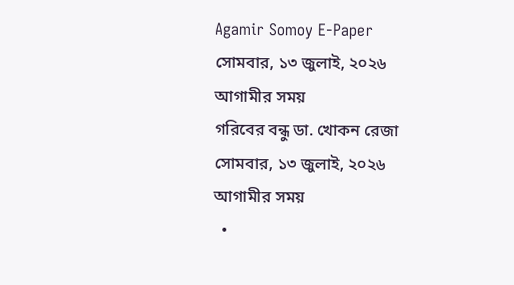Agamir Somoy E-Paper
সোমবার, ১৩ জুলাই, ২০২৬
আগামীর সময়
গরিবের বন্ধু ডা. খোকন রেজা
সোমবার, ১৩ জুলাই, ২০২৬
আগামীর সময়
  •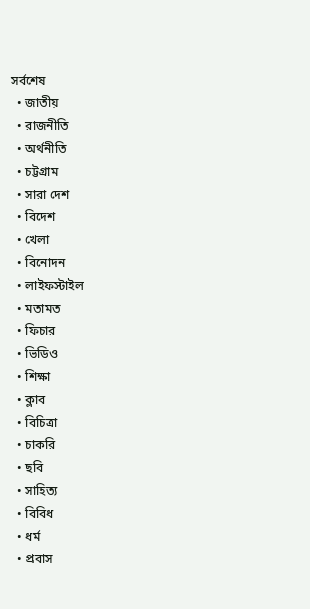সর্বশেষ
  • জাতীয়
  • রাজনীতি
  • অর্থনীতি
  • চট্টগ্রাম
  • সারা দেশ
  • বিদেশ
  • খেলা
  • বিনোদন
  • লাইফস্টাইল
  • মতামত
  • ফিচার
  • ভিডিও
  • শিক্ষা
  • ক্লাব
  • বিচিত্রা
  • চাকরি
  • ছবি
  • সাহিত্য
  • বিবিধ
  • ধর্ম
  • প্রবাস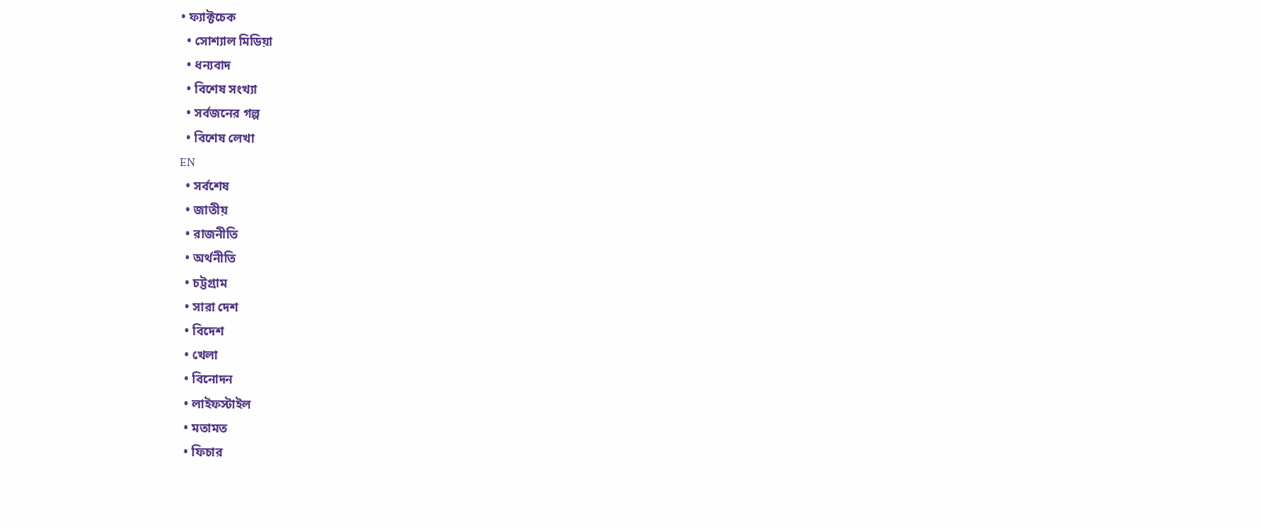• ফ্যাক্টচেক
  • সোশ্যাল মিডিয়া
  • ধন্যবাদ
  • বিশেষ সংখ্যা
  • সর্বজনের গল্প
  • বিশেষ লেখা
EN
  • সর্বশেষ
  • জাতীয়
  • রাজনীতি
  • অর্থনীতি
  • চট্টগ্রাম
  • সারা দেশ
  • বিদেশ
  • খেলা
  • বিনোদন
  • লাইফস্টাইল
  • মতামত
  • ফিচার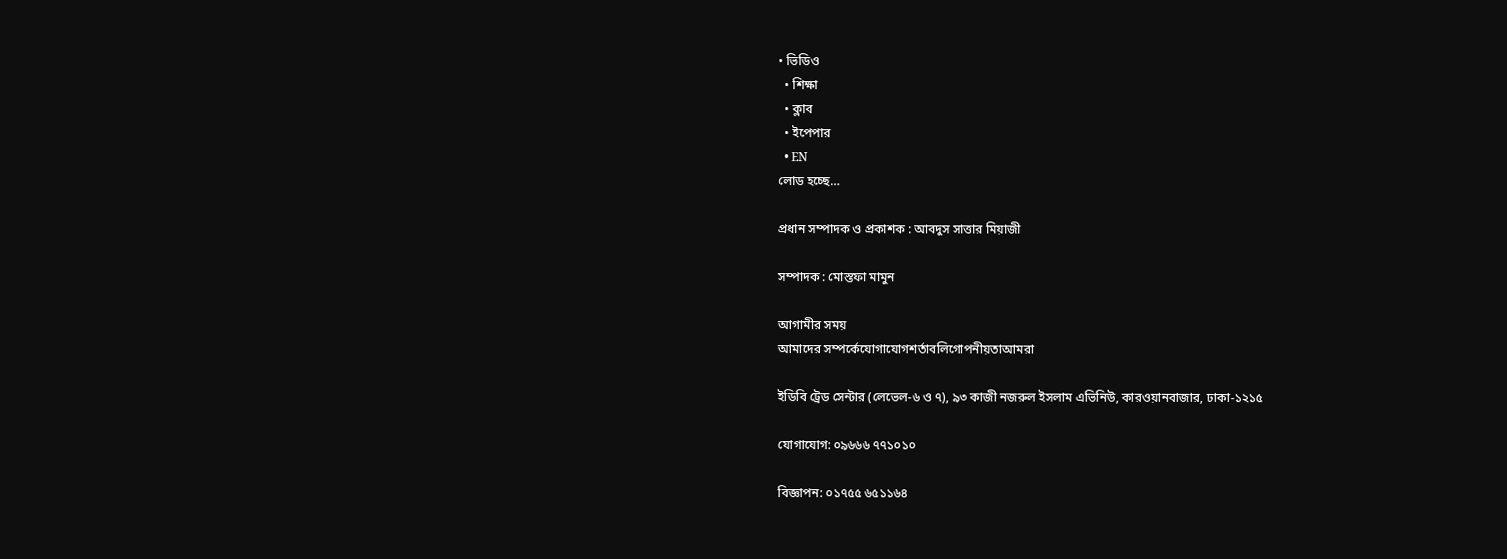• ভিডিও
  • শিক্ষা
  • ক্লাব
  • ইপেপার
  • EN
লোড হচ্ছে…

প্রধান সম্পাদক ও প্রকাশক : আবদুস সাত্তার মিয়াজী

সম্পাদক : মোস্তফা মামুন

আগামীর সময়
আমাদের সম্পর্কেযোগাযোগশর্তাবলিগোপনীয়তাআমরা

ইডিবি ট্রেড সেন্টার (লেভেল-৬ ও ৭), ৯৩ কাজী নজরুল ইসলাম এভিনিউ, কারওয়ানবাজার, ঢাকা-১২১৫

যোগাযোগ: ০৯৬৬৬ ৭৭১০১০

বিজ্ঞাপন: ০১৭৫৫ ৬৫১১৬৪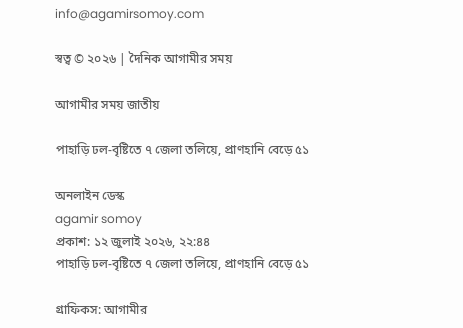info@agamirsomoy.com

স্বত্ব © ২০২৬ | দৈনিক আগামীর সময়

আগামীর সময় জাতীয়

পাহাড়ি ঢল-বৃষ্টিতে ৭ জেলা তলিয়ে, প্রাণহানি বেড়ে ৫১

অনলাইন ডেস্ক
agamir somoy
প্রকাশ: ১২ জুলাই ২০২৬, ২২:৪৪
পাহাড়ি ঢল-বৃষ্টিতে ৭ জেলা তলিয়ে, প্রাণহানি বেড়ে ৫১

গ্রাফিকস: আগামীর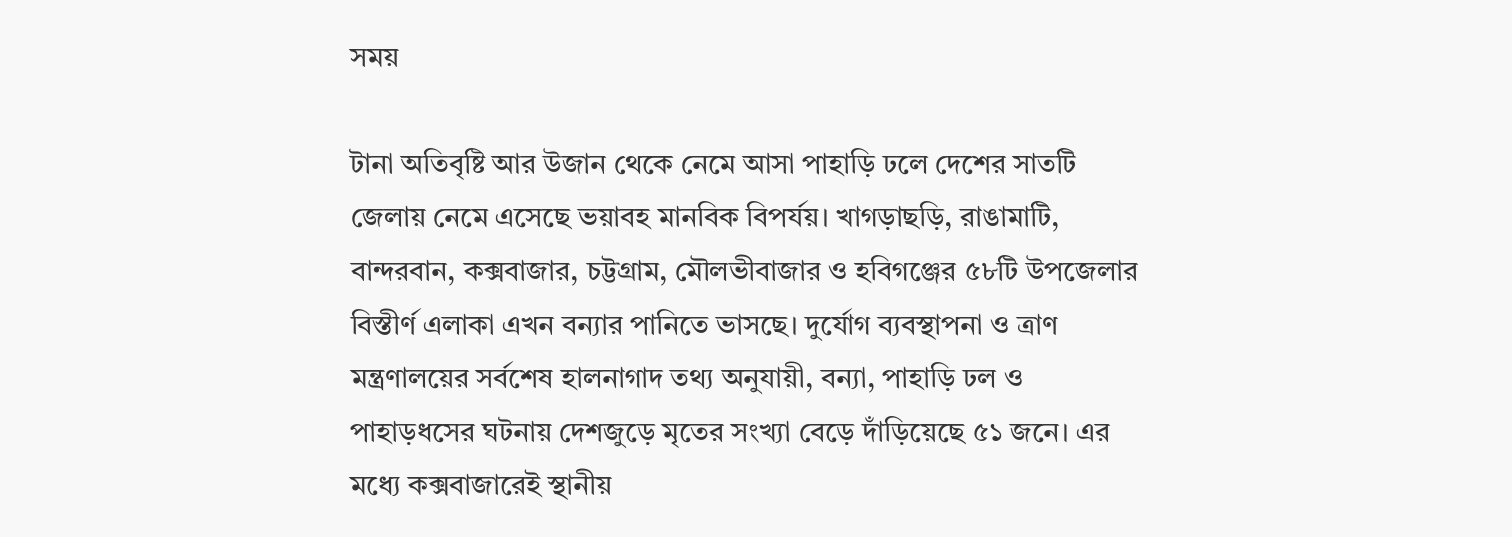সময়

টানা অতিবৃষ্টি আর উজান থেকে নেমে আসা পাহাড়ি ঢলে দেশের সাতটি জেলায় নেমে এসেছে ভয়াবহ মানবিক বিপর্যয়। খাগড়াছড়ি, রাঙামাটি, বান্দরবান, কক্সবাজার, চট্টগ্রাম, মৌলভীবাজার ও হবিগঞ্জের ৫৮টি উপজেলার বিস্তীর্ণ এলাকা এখন বন্যার পানিতে ভাসছে। দুর্যোগ ব্যবস্থাপনা ও ত্রাণ মন্ত্রণালয়ের সর্বশেষ হালনাগাদ তথ্য অনুযায়ী, বন্যা, পাহাড়ি ঢল ও পাহাড়ধসের ঘটনায় দেশজুড়ে মৃতের সংখ্যা বেড়ে দাঁড়িয়েছে ৫১ জনে। এর মধ্যে কক্সবাজারেই স্থানীয়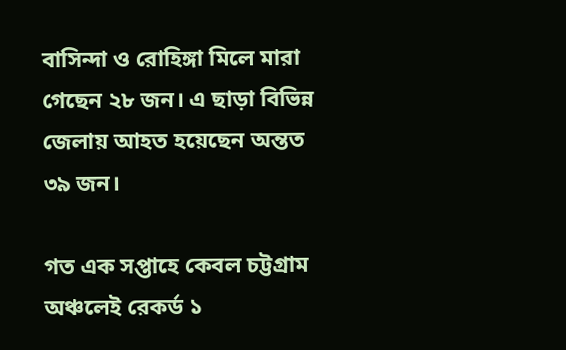বাসিন্দা ও রোহিঙ্গা মিলে মারা গেছেন ২৮ জন। এ ছাড়া বিভিন্ন জেলায় আহত হয়েছেন অন্তত ৩৯ জন।

গত এক সপ্তাহে কেবল চট্টগ্রাম অঞ্চলেই রেকর্ড ১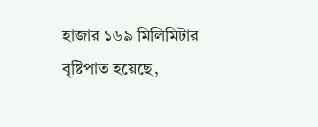হাজার ১৬৯ মিলিমিটার বৃষ্টিপাত হয়েছে,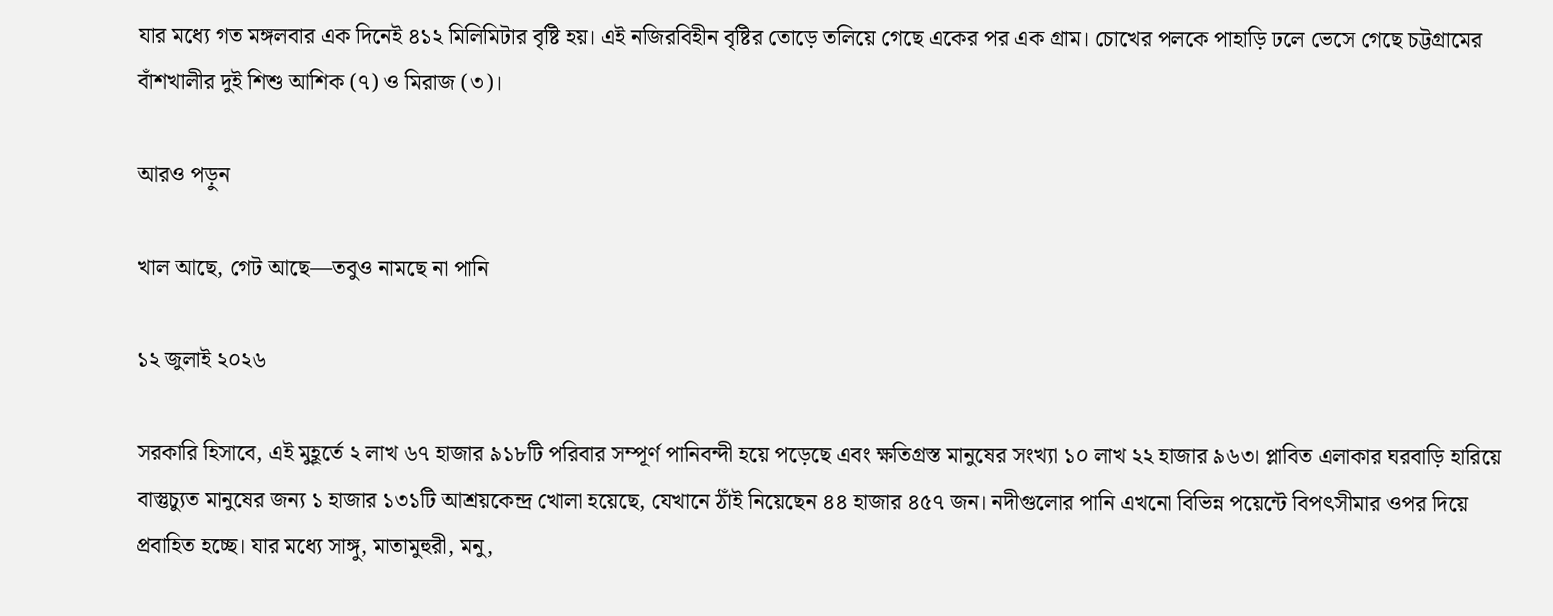যার মধ্যে গত মঙ্গলবার এক দিনেই ৪১২ মিলিমিটার বৃষ্টি হয়। এই নজিরবিহীন বৃষ্টির তোড়ে তলিয়ে গেছে একের পর এক গ্রাম। চোখের পলকে পাহাড়ি ঢলে ভেসে গেছে চট্টগ্রামের বাঁশখালীর দুই শিশু আশিক (৭) ও মিরাজ (৩)।

আরও পড়ুন

খাল আছে, গেট আছে—তবুও নামছে না পানি

১২ জুলাই ২০২৬

সরকারি হিসাবে, এই মুহূর্তে ২ লাখ ৬৭ হাজার ৯১৮টি পরিবার সম্পূর্ণ পানিবন্দী হয়ে পড়েছে এবং ক্ষতিগ্রস্ত মানুষের সংখ্যা ১০ লাখ ২২ হাজার ৯৬৩। প্লাবিত এলাকার ঘরবাড়ি হারিয়ে বাস্তুচ্যুত মানুষের জন্য ১ হাজার ১৩১টি আশ্রয়কেন্দ্র খোলা হয়েছে, যেখানে ঠাঁই নিয়েছেন ৪৪ হাজার ৪৫৭ জন। নদীগুলোর পানি এখনো বিভিন্ন পয়েন্টে বিপৎসীমার ওপর দিয়ে প্রবাহিত হচ্ছে। যার মধ্যে সাঙ্গু, মাতামুহুরী, মনু,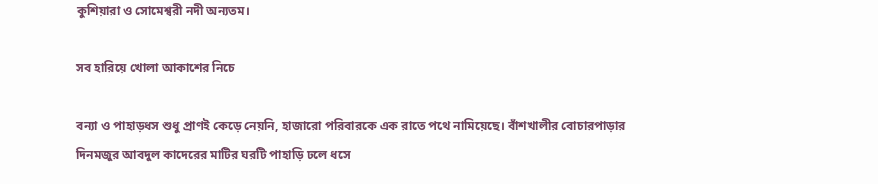কুশিয়ারা ও সোমেশ্বরী নদী অন্যতম।

সব হারিয়ে খোলা আকাশের নিচে

বন্যা ও পাহাড়ধস শুধু প্রাণই কেড়ে নেয়নি, হাজারো পরিবারকে এক রাতে পথে নামিয়েছে। বাঁশখালীর বোচারপাড়ার দিনমজুর আবদুল কাদেরের মাটির ঘরটি পাহাড়ি ঢলে ধসে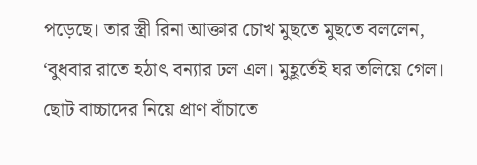পড়েছে। তার স্ত্রী রিনা আক্তার চোখ মুছতে মুছতে বললেন, ‘বুধবার রাতে হঠাৎ বন্যার ঢল এল। মুহূর্তেই ঘর তলিয়ে গেল। ছোট বাচ্চাদের নিয়ে প্রাণ বাঁচাতে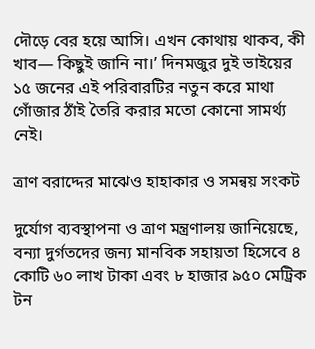দৌড়ে বের হয়ে আসি। এখন কোথায় থাকব, কী খাব— কিছুই জানি না।’ দিনমজুর দুই ভাইয়ের ১৫ জনের এই পরিবারটির নতুন করে মাথা গোঁজার ঠাঁই তৈরি করার মতো কোনো সামর্থ্য নেই।

ত্রাণ বরাদ্দের মাঝেও হাহাকার ও সমন্বয় সংকট

দুর্যোগ ব্যবস্থাপনা ও ত্রাণ মন্ত্রণালয় জানিয়েছে, বন্যা দুর্গতদের জন্য মানবিক সহায়তা হিসেবে ৪ কোটি ৬০ লাখ টাকা এবং ৮ হাজার ৯৫০ মেট্রিক টন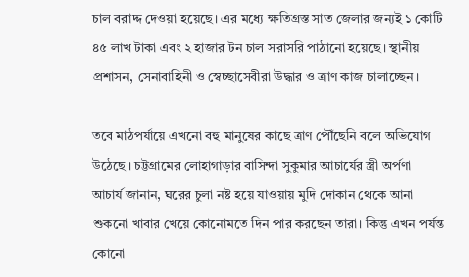চাল বরাদ্দ দেওয়া হয়েছে। এর মধ্যে ক্ষতিগ্রস্ত সাত জেলার জন্যই ১ কোটি ৪৫ লাখ টাকা এবং ২ হাজার টন চাল সরাসরি পাঠানো হয়েছে। স্থানীয় প্রশাসন, সেনাবাহিনী ও স্বেচ্ছাসেবীরা উদ্ধার ও ত্রাণ কাজ চালাচ্ছেন।

তবে মাঠপর্যায়ে এখনো বহু মানুষের কাছে ত্রাণ পৌঁছেনি বলে অভিযোগ উঠেছে। চট্টগ্রামের লোহাগাড়ার বাসিন্দা সুকুমার আচার্যের স্ত্রী অর্পণা আচার্য জানান, ঘরের চুলা নষ্ট হয়ে যাওয়ায় মুদি দোকান থেকে আনা শুকনো খাবার খেয়ে কোনোমতে দিন পার করছেন তারা। কিন্তু এখন পর্যন্ত কোনো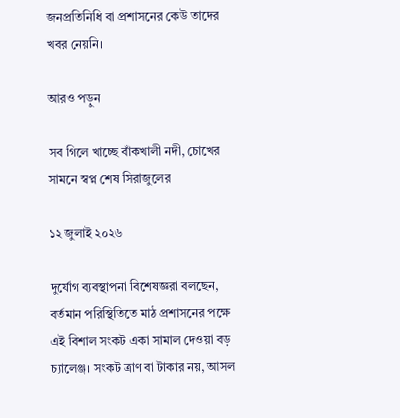জনপ্রতিনিধি বা প্রশাসনের কেউ তাদের খবর নেয়নি।

আরও পড়ুন

সব গিলে খাচ্ছে বাঁকখালী নদী, চোখের সামনে স্বপ্ন শেষ সিরাজুলের

১২ জুলাই ২০২৬

দুর্যোগ ব্যবস্থাপনা বিশেষজ্ঞরা বলছেন, বর্তমান পরিস্থিতিতে মাঠ প্রশাসনের পক্ষে এই বিশাল সংকট একা সামাল দেওয়া বড় চ্যালেঞ্জ। সংকট ত্রাণ বা টাকার নয়, আসল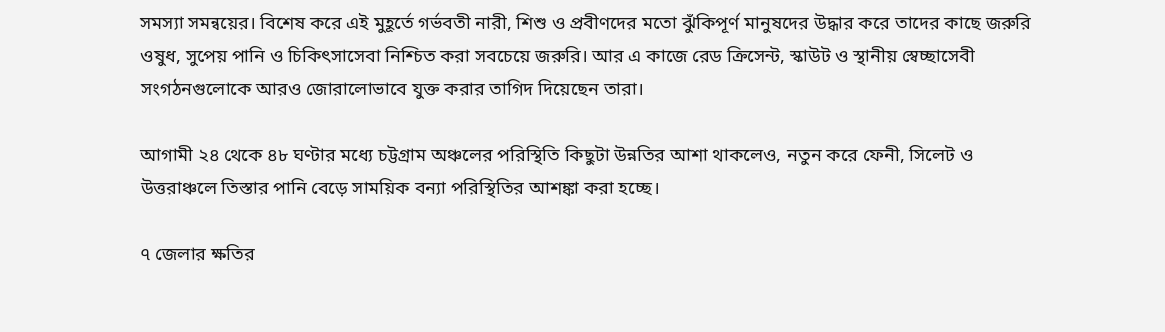সমস্যা সমন্বয়ের। বিশেষ করে এই মুহূর্তে গর্ভবতী নারী, শিশু ও প্রবীণদের মতো ঝুঁকিপূর্ণ মানুষদের উদ্ধার করে তাদের কাছে জরুরি ওষুধ, সুপেয় পানি ও চিকিৎসাসেবা নিশ্চিত করা সবচেয়ে জরুরি। আর এ কাজে রেড ক্রিসেন্ট, স্কাউট ও স্থানীয় স্বেচ্ছাসেবী সংগঠনগুলোকে আরও জোরালোভাবে যুক্ত করার তাগিদ দিয়েছেন তারা।

আগামী ২৪ থেকে ৪৮ ঘণ্টার মধ্যে চট্টগ্রাম অঞ্চলের পরিস্থিতি কিছুটা উন্নতির আশা থাকলেও, নতুন করে ফেনী, সিলেট ও উত্তরাঞ্চলে তিস্তার পানি বেড়ে সাময়িক বন্যা পরিস্থিতির আশঙ্কা করা হচ্ছে।

৭ জেলার ক্ষতির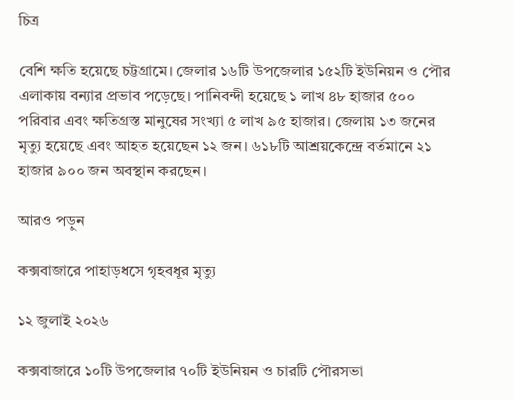চিত্র

বেশি ক্ষতি হয়েছে চট্টগ্রামে। জেলার ১৬টি উপজেলার ১৫২টি ইউনিয়ন ও পৌর এলাকায় বন্যার প্রভাব পড়েছে। পানিবন্দী হয়েছে ১ লাখ ৪৮ হাজার ৫০০ পরিবার এবং ক্ষতিগ্রস্ত মানুষের সংখ্যা ৫ লাখ ৯৫ হাজার। জেলায় ১৩ জনের মৃত্যু হয়েছে এবং আহত হয়েছেন ১২ জন। ৬১৮টি আশ্রয়কেন্দ্রে বর্তমানে ২১ হাজার ৯০০ জন অবস্থান করছেন।

আরও পড়ুন

কক্সবাজারে পাহাড়ধসে গৃহবধূর মৃত্যু

১২ জুলাই ২০২৬

কক্সবাজারে ১০টি উপজেলার ৭০টি ইউনিয়ন ও চারটি পৌরসভা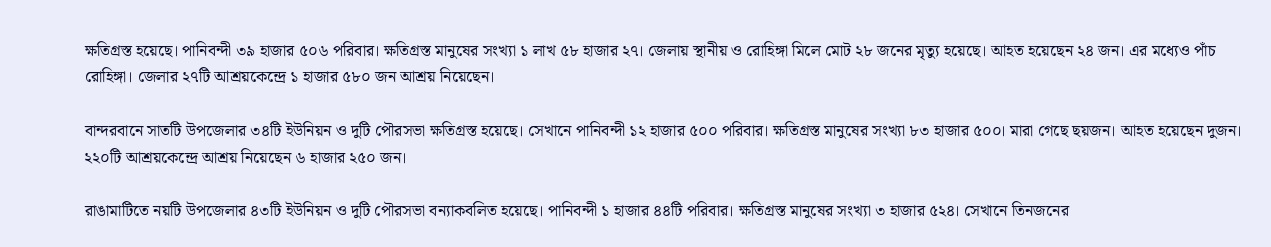ক্ষতিগ্রস্ত হয়েছে। পানিবন্দী ৩৯ হাজার ৫০৬ পরিবার। ক্ষতিগ্রস্ত মানুষের সংখ্যা ১ লাখ ৫৮ হাজার ২৭। জেলায় স্থানীয় ও রোহিঙ্গা মিলে মোট ২৮ জনের মৃত্যু হয়েছে। আহত হয়েছেন ২৪ জন। এর মধ্যেও পাঁচ রোহিঙ্গা। জেলার ২৭টি আশ্রয়কেন্দ্রে ১ হাজার ৫৮০ জন আশ্রয় নিয়েছেন।

বান্দরবানে সাতটি উপজেলার ৩৪টি ইউনিয়ন ও দুটি পৌরসভা ক্ষতিগ্রস্ত হয়েছে। সেখানে পানিবন্দী ১২ হাজার ৫০০ পরিবার। ক্ষতিগ্রস্ত মানুষের সংখ্যা ৮৩ হাজার ৫০০। মারা গেছে ছয়জন। আহত হয়েছেন দুজন। ২২০টি আশ্রয়কেন্দ্রে আশ্রয় নিয়েছেন ৬ হাজার ২৫০ জন।

রাঙামাটিতে নয়টি উপজেলার ৪৩টি ইউনিয়ন ও দুটি পৌরসভা বন্যাকবলিত হয়েছে। পানিবন্দী ১ হাজার ৪৪টি পরিবার। ক্ষতিগ্রস্ত মানুষের সংখ্যা ৩ হাজার ৫২৪। সেখানে তিনজনের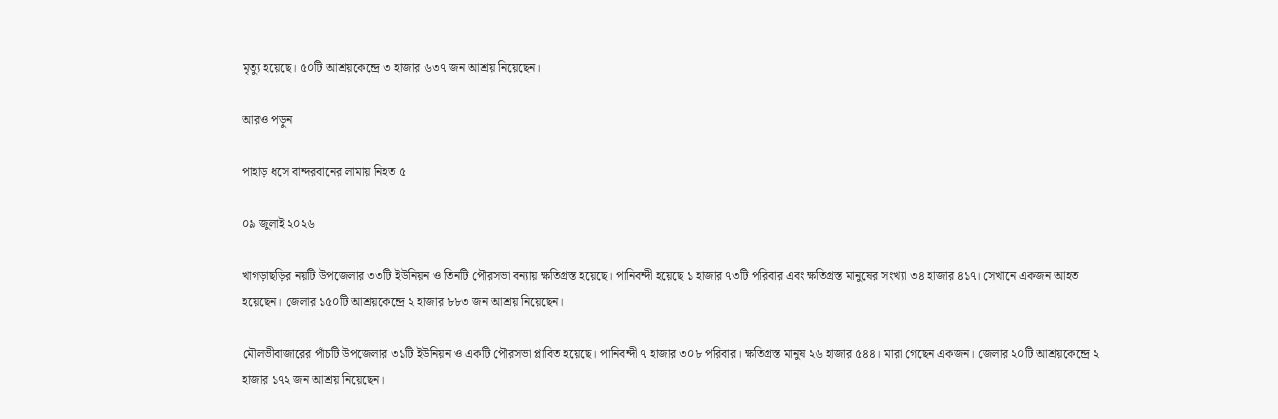মৃত্যু হয়েছে। ৫০টি আশ্রয়কেন্দ্রে ৩ হাজার ৬৩৭ জন আশ্রয় নিয়েছেন।

আরও পড়ুন

পাহাড় ধসে বান্দরবানের লামায় নিহত ৫

০৯ জুলাই ২০২৬

খাগড়াছড়ির নয়টি উপজেলার ৩৩টি ইউনিয়ন ও তিনটি পৌরসভা বন্যায় ক্ষতিগ্রস্ত হয়েছে। পানিবন্দী হয়েছে ১ হাজার ৭৩টি পরিবার এবং ক্ষতিগ্রস্ত মানুষের সংখ্যা ৩৪ হাজার ৪১৭। সেখানে একজন আহত হয়েছেন। জেলার ১৫০টি আশ্রয়কেন্দ্রে ২ হাজার ৮৮৩ জন আশ্রয় নিয়েছেন।

মৌলভীবাজারের পাঁচটি উপজেলার ৩১টি ইউনিয়ন ও একটি পৌরসভা প্লাবিত হয়েছে। পানিবন্দী ৭ হাজার ৩০৮ পরিবার। ক্ষতিগ্রস্ত মানুষ ২৬ হাজার ৫৪৪। মারা গেছেন একজন। জেলার ২০টি আশ্রয়কেন্দ্রে ২ হাজার ১৭২ জন আশ্রয় নিয়েছেন।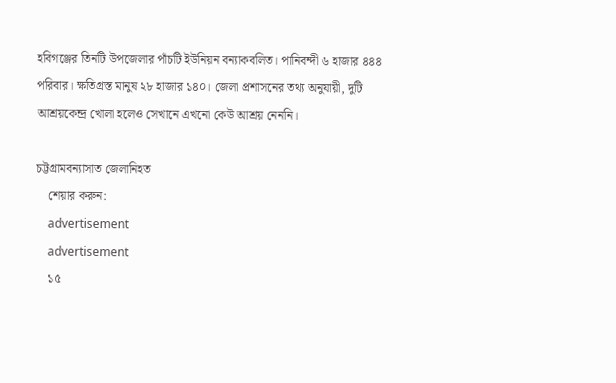হবিগঞ্জের তিনটি উপজেলার পাঁচটি ইউনিয়ন বন্যাকবলিত। পানিবন্দী ৬ হাজার ৪৪৪ পরিবার। ক্ষতিগ্রস্ত মানুষ ২৮ হাজার ১৪০। জেলা প্রশাসনের তথ্য অনুযায়ী, দুটি আশ্রয়কেন্দ্র খোলা হলেও সেখানে এখনো কেউ আশ্রয় নেননি।

চট্টগ্রামবন্যাসাত জেলানিহত
    শেয়ার করুন:
    advertisement
    advertisement
    ১৫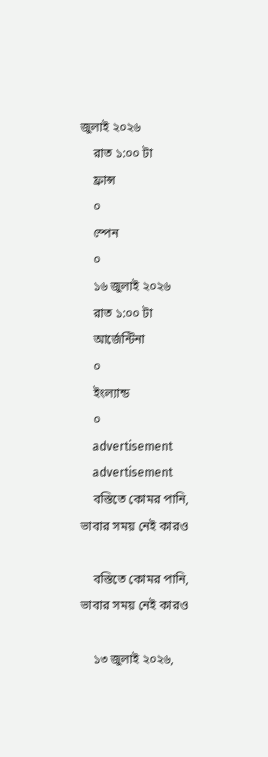জুলাই ২০২৬
    রাত ১:০০ টা
    ফ্রান্স
    ০
    স্পেন
    ০
    ১৬ জুলাই ২০২৬
    রাত ১:০০ টা
    আর্জেন্টিনা
    ০
    ইংল্যান্ড
    ০
    advertisement
    advertisement
    বস্তিতে কোমর পানি, ভাবার সময় নেই কারও

    বস্তিতে কোমর পানি, ভাবার সময় নেই কারও

    ১৩ জুলাই ২০২৬,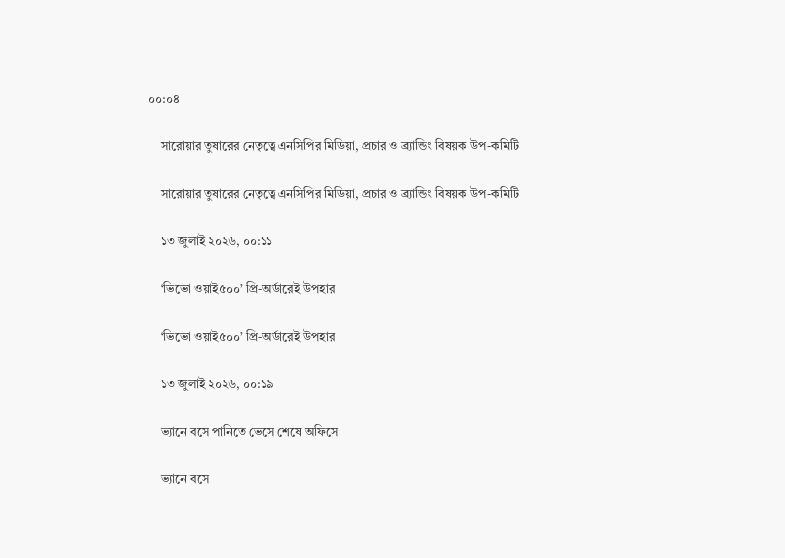০০:০৪

    সারোয়ার তুষারের নেতৃত্বে এনসিপির মিডিয়া, প্রচার ও ব্র্যান্ডিং বিষয়ক উপ-কমিটি

    সারোয়ার তুষারের নেতৃত্বে এনসিপির মিডিয়া, প্রচার ও ব্র্যান্ডিং বিষয়ক উপ-কমিটি

    ১৩ জুলাই ২০২৬, ০০:১১

    ‘ভিভো ওয়াই৫০০’ প্রি-অর্ডারেই উপহার

    ‘ভিভো ওয়াই৫০০’ প্রি-অর্ডারেই উপহার

    ১৩ জুলাই ২০২৬, ০০:১৯

    ভ্যানে বসে পানিতে ভেসে শেষে অফিসে

    ভ্যানে বসে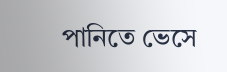পানিতে ভেসে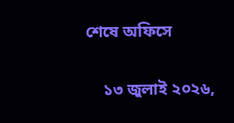শেষে অফিসে

    ১৩ জুলাই ২০২৬,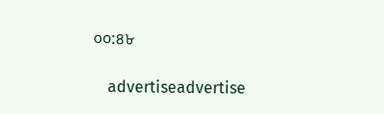০০:৪৮

    advertiseadvertise